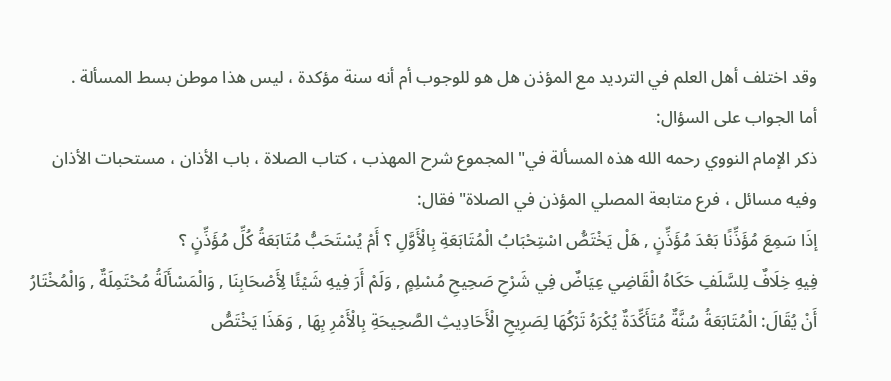وقد اختلف أهل العلم في الترديد مع المؤذن هل هو للوجوب أم أنه سنة مؤكدة ، ليس هذا موطن بسط المسألة .
أما الجواب على السؤال:
ذكر الإمام النووي رحمه الله هذه المسألة في"المجموع شرح المهذب ، كتاب الصلاة ، باب الأذان ، مستحبات الأذان وفيه مسائل ، فرع متابعة المصلي المؤذن في الصلاة"فقال:
إذَا سَمِعَ مُؤَذِّنًا بَعْدَ مُؤَذِّنٍ , هَلْ يَخْتَصُّ اسْتِحْبَابُ الْمُتَابَعَةِ بِالْأَوَّلِ ؟ أَمْ يُسْتَحَبُّ مُتَابَعَةُ كُلِّ مُؤَذِّنٍ ؟
فِيهِ خِلَافٌ لِلسَّلَفِ حَكَاهُ الْقَاضِي عِيَاضٌ فِي شَرْحِ صَحِيحِ مُسْلِمٍ , وَلَمْ أَرَ فِيهِ شَيْئًا لِأَصْحَابِنَا , وَالْمَسْأَلَةُ مُحْتَمِلَةٌ , وَالْمُخْتَارُ أَنْ يُقَالَ: الْمُتَابَعَةُ سُنَّةٌ مُتَأَكِّدَةٌ يُكْرَهُ تَرْكُهَا لِصَرِيحِ الْأَحَادِيثِ الصَّحِيحَةِ بِالْأَمْرِ بِهَا , وَهَذَا يَخْتَصُّ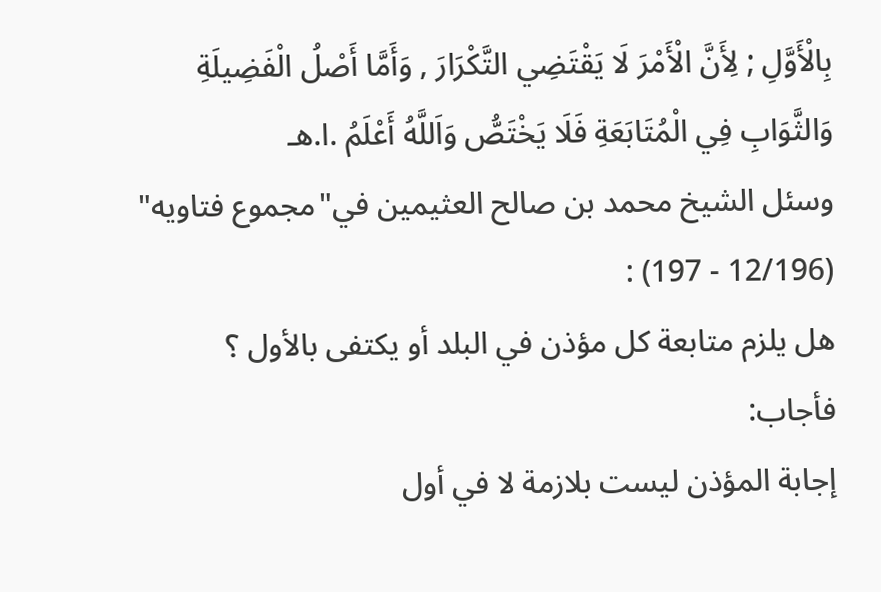بِالْأَوَّلِ ; لِأَنَّ الْأَمْرَ لَا يَقْتَضِي التَّكْرَارَ , وَأَمَّا أَصْلُ الْفَضِيلَةِ وَالثَّوَابِ فِي الْمُتَابَعَةِ فَلَا يَخْتَصُّ وَاَللَّهُ أَعْلَمُ .ا.هـ
وسئل الشيخ محمد بن صالح العثيمين في"مجموع فتاويه" (12/196 - 197) :
هل يلزم متابعة كل مؤذن في البلد أو يكتفى بالأول ؟
فأجاب:
إجابة المؤذن ليست بلازمة لا في أول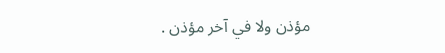مؤذن ولا في آخر مؤذن .